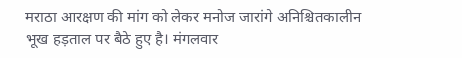मराठा आरक्षण की मांग को लेकर मनोज जारांगे अनिश्चितकालीन भूख हड़ताल पर बैठे हुए है। मंगलवार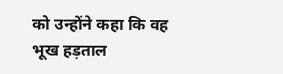को उन्होंने कहा कि वह भूख हड़ताल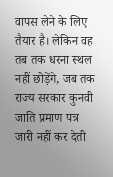वापस लेने के लिए तैयार है। लेकिन वह तब तक धरना स्थल नहीं छोड़ेंगे, जब तक राज्य सरकार कुनवी जाति प्रमाण पत्र जारी नहीं कर देती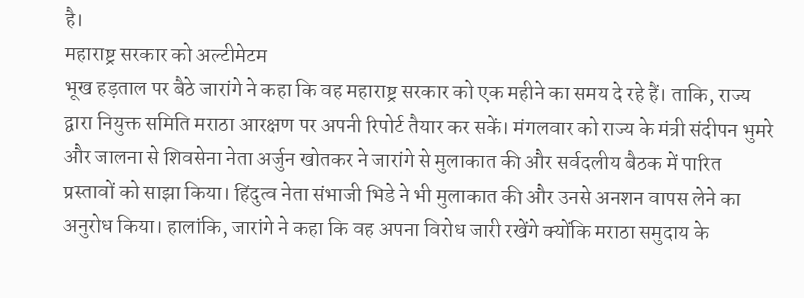है।
महाराष्ट्र सरकार को अल्टीमेटम
भूख हड़ताल पर बैठे जारांगे ने कहा कि वह महाराष्ट्र सरकार को एक महीने का समय दे रहे हैं। ताकि, राज्य द्वारा नियुक्त समिति मराठा आरक्षण पर अपनी रिपोर्ट तैयार कर सकें। मंगलवार को राज्य के मंत्री संदीपन भुमरे और जालना से शिवसेना नेता अर्जुन खोतकर ने जारांगे से मुलाकात की और सर्वदलीय बैठक में पारित प्रस्तावों को साझा किया। हिंदुत्व नेता संभाजी भिडे ने भी मुलाकात की और उनसे अनशन वापस लेने का अनुरोध किया। हालांकि, जारांगे ने कहा कि वह अपना विरोध जारी रखेंगे क्योंकि मराठा समुदाय के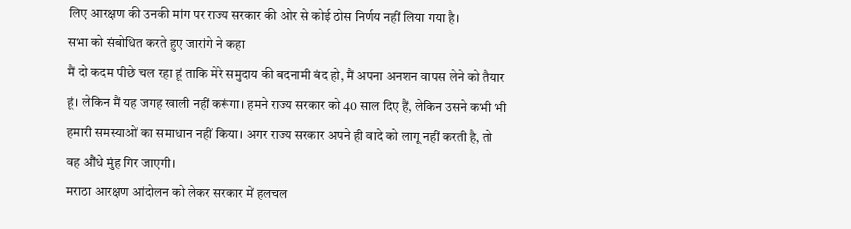लिए आरक्षण की उनकी मांग पर राज्य सरकार की ओर से कोई ठोस निर्णय नहीं लिया गया है।
सभा को संबोधित करते हुए जारांगे ने कहा
मैं दो कदम पीछे चल रहा हूं ताकि मेरे समुदाय की बदनामी बंद हो, मैं अपना अनशन वापस लेने को तैयार हूं। लेकिन मैं यह जगह खाली नहीं करूंगा। हमने राज्य सरकार को 40 साल दिए हैं, लेकिन उसने कभी भी हमारी समस्याओं का समाधान नहीं किया। अगर राज्य सरकार अपने ही वादे को लागू नहीं करती है, तो वह औंधे मुंह गिर जाएगी।
मराठा आरक्षण आंदोलन को लेकर सरकार में हलचल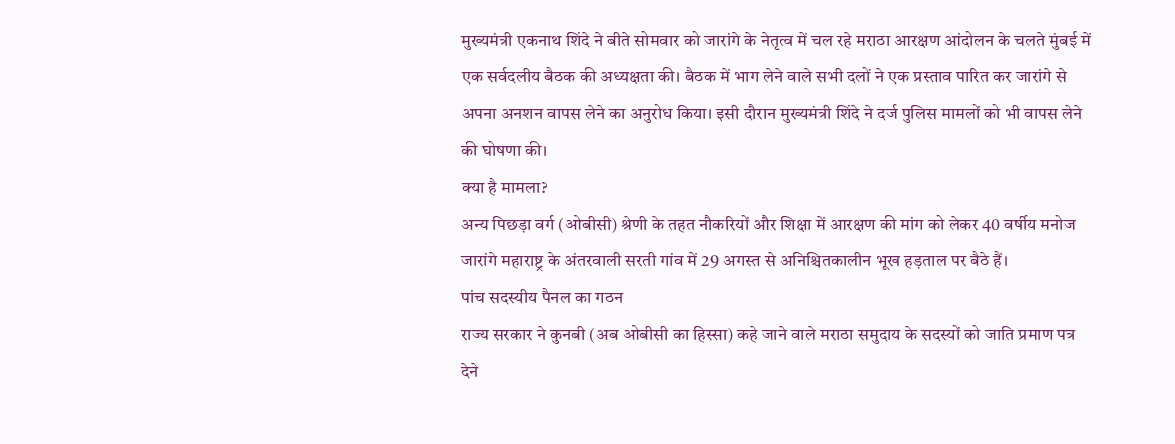मुख्यमंत्री एकनाथ शिंदे ने बीते सोमवार को जारांगे के नेतृत्व में चल रहे मराठा आरक्षण आंदोलन के चलते मुंबई में एक सर्वदलीय बैठक की अध्यक्षता की। बैठक में भाग लेने वाले सभी दलों ने एक प्रस्ताव पारित कर जारांगे से अपना अनशन वापस लेने का अनुरोध किया। इसी दौरान मुख्यमंत्री शिंदे ने दर्ज पुलिस मामलों को भी वापस लेने की घोषणा की।
क्या है मामला?
अन्य पिछड़ा वर्ग (ओबीसी) श्रेणी के तहत नौकरियों और शिक्षा में आरक्षण की मांग को लेकर 40 वर्षीय मनोज जारांगे महाराष्ट्र के अंतरवाली सरती गांव में 29 अगस्त से अनिश्चितकालीन भूख हड़ताल पर बैठे हैं।
पांच सदस्यीय पैनल का गठन
राज्य सरकार ने कुनबी (अब ओबीसी का हिस्सा) कहे जाने वाले मराठा समुदाय के सदस्यों को जाति प्रमाण पत्र देने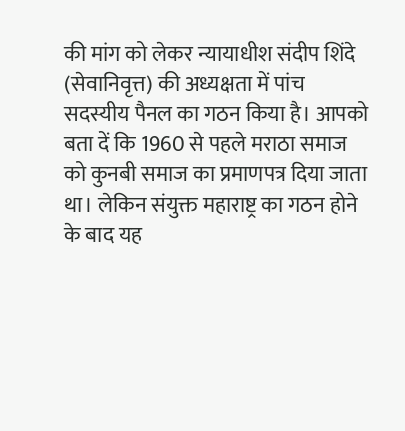की मांग को लेकर न्यायाधीश संदीप शिंदे (सेवानिवृत्त) की अध्यक्षता में पांच सदस्यीय पैनल का गठन किया है। आपको बता दें कि 1960 से पहले मराठा समाज को कुनबी समाज का प्रमाणपत्र दिया जाता था। लेकिन संयुक्त महाराष्ट्र का गठन होने के बाद यह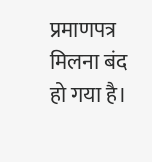प्रमाणपत्र मिलना बंद हो गया है।